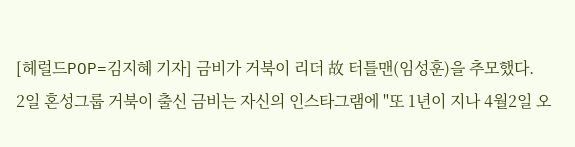[헤럴드POP=김지혜 기자] 금비가 거북이 리더 故 터틀맨(임성훈)을 추모했다.
2일 혼성그룹 거북이 출신 금비는 자신의 인스타그램에 "또 1년이 지나 4월2일 오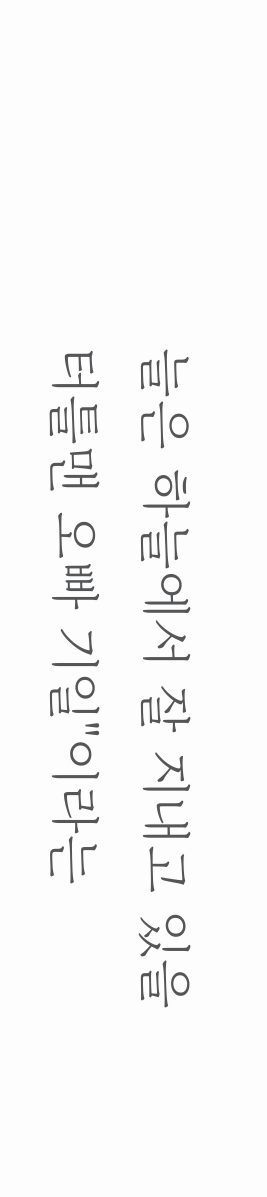늘은 하늘에서 잘 지내고 있을 터틀맨 오빠 기일"이라는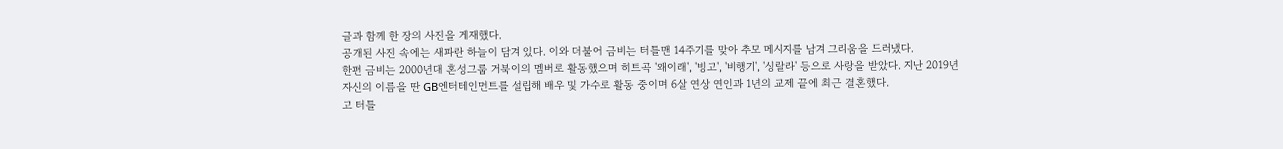글과 함께 한 장의 사진을 게재했다.
공개된 사진 속에는 새파란 하늘이 담겨 있다. 이와 더불어 금비는 터틀맨 14주기를 맞아 추모 메시지를 남겨 그리움을 드러냈다.
한편 금비는 2000년대 혼성그룹 거북이의 멤버로 활동했으며 히트곡 '왜이래', '빙고', '비행기', '싱랄라' 등으로 사랑을 받았다. 지난 2019년 자신의 이름을 딴 GB엔터테인먼트를 설립해 배우 및 가수로 활동 중이며 6살 연상 연인과 1년의 교제 끝에 최근 결혼했다.
고 터틀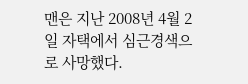맨은 지난 2008년 4월 2일 자택에서 심근경색으로 사망했다.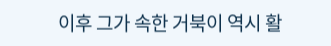이후 그가 속한 거북이 역시 활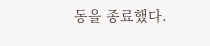동을 종료했다.